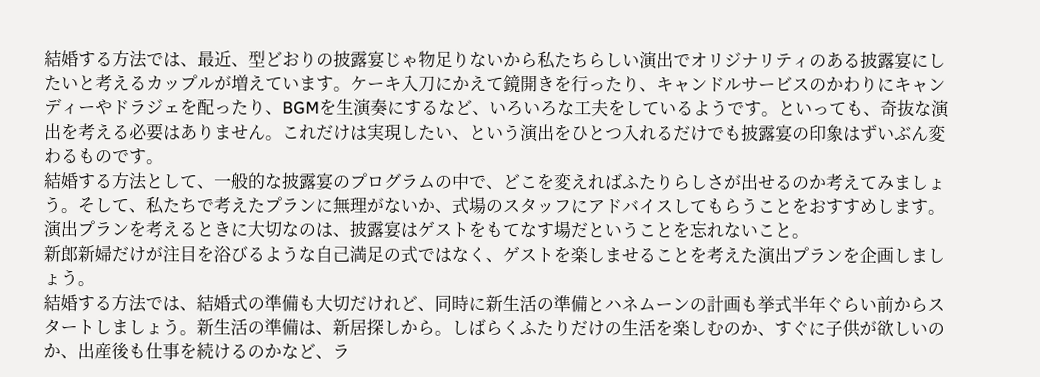結婚する方法では、最近、型どおりの披露宴じゃ物足りないから私たちらしい演出でオリジナリティのある披露宴にしたいと考えるカップルが増えています。ケーキ入刀にかえて鏡開きを行ったり、キャンドルサービスのかわりにキャンディーやドラジェを配ったり、BGMを生演奏にするなど、いろいろな工夫をしているようです。といっても、奇抜な演出を考える必要はありません。これだけは実現したい、という演出をひとつ入れるだけでも披露宴の印象はずいぶん変わるものです。
結婚する方法として、一般的な披露宴のプログラムの中で、どこを変えればふたりらしさが出せるのか考えてみましょう。そして、私たちで考えたプランに無理がないか、式場のスタッフにアドバイスしてもらうことをおすすめします。演出プランを考えるときに大切なのは、披露宴はゲストをもてなす場だということを忘れないこと。
新郎新婦だけが注目を浴びるような自己満足の式ではなく、ゲストを楽しませることを考えた演出プランを企画しましょう。
結婚する方法では、結婚式の準備も大切だけれど、同時に新生活の準備とハネムーンの計画も挙式半年ぐらい前からスタートしましょう。新生活の準備は、新居探しから。しばらくふたりだけの生活を楽しむのか、すぐに子供が欲しいのか、出産後も仕事を続けるのかなど、ラ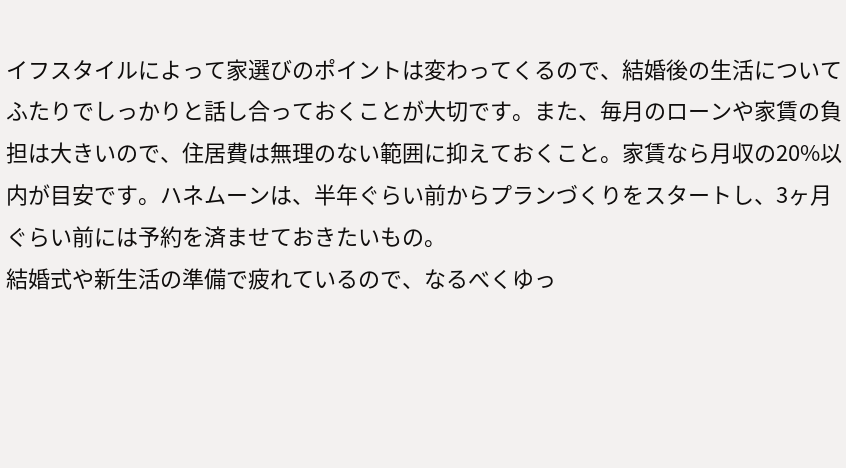イフスタイルによって家選びのポイントは変わってくるので、結婚後の生活についてふたりでしっかりと話し合っておくことが大切です。また、毎月のローンや家賃の負担は大きいので、住居費は無理のない範囲に抑えておくこと。家賃なら月収の20%以内が目安です。ハネムーンは、半年ぐらい前からプランづくりをスタートし、3ヶ月ぐらい前には予約を済ませておきたいもの。
結婚式や新生活の準備で疲れているので、なるべくゆっ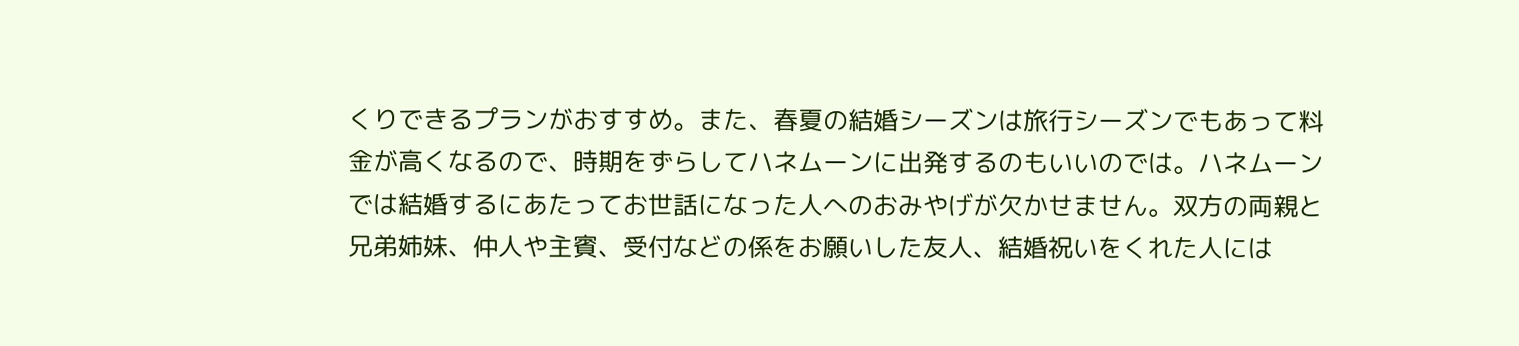くりできるプランがおすすめ。また、春夏の結婚シーズンは旅行シーズンでもあって料金が高くなるので、時期をずらしてハネムーンに出発するのもいいのでは。ハネムーンでは結婚するにあたってお世話になった人へのおみやげが欠かせません。双方の両親と兄弟姉妹、仲人や主賓、受付などの係をお願いした友人、結婚祝いをくれた人には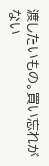渡したいもの。買い忘れがない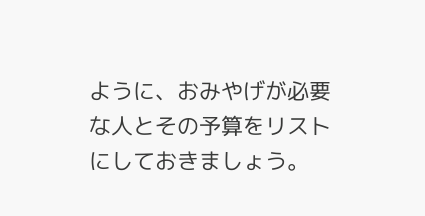ように、おみやげが必要な人とその予算をリストにしておきましょう。